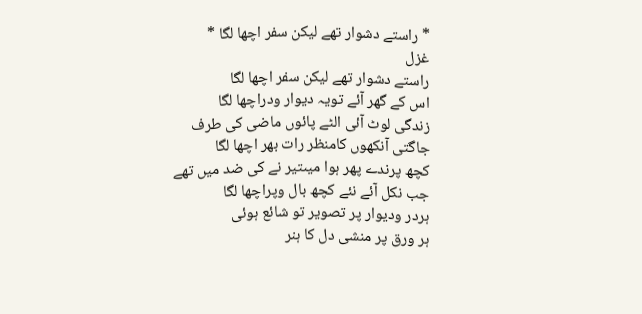* راستے دشوار تھے لیکن سفر اچھا لگا *
غزل
راستے دشوار تھے لیکن سفر اچھا لگا
اس کے گھر آئے تویہ دیوار ودراچھا لگا
زندگی لوٹ آئی الٹے پائوں ماضی کی طرف
جاگتی آنکھوں کامنظر رات بھر اچھا لگا
کچھ پرندے پھر ہوا میںتیر نے کی ضد میں تھے
جب نکل آئے نئے کچھ بال وپراچھا لگا
ہردر ودیوار پر تصویر تو شائع ہوئی
ہر ورق پر منشی دل کا ہنر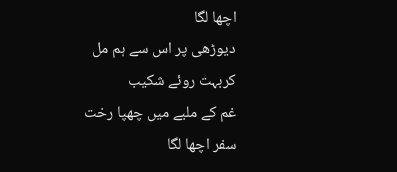اچھا لگا
دیوڑھی پر اس سے ہم مل کربہت روئے شکیب
غم کے ملبے میں چھپا رخت سفر اچھا لگا